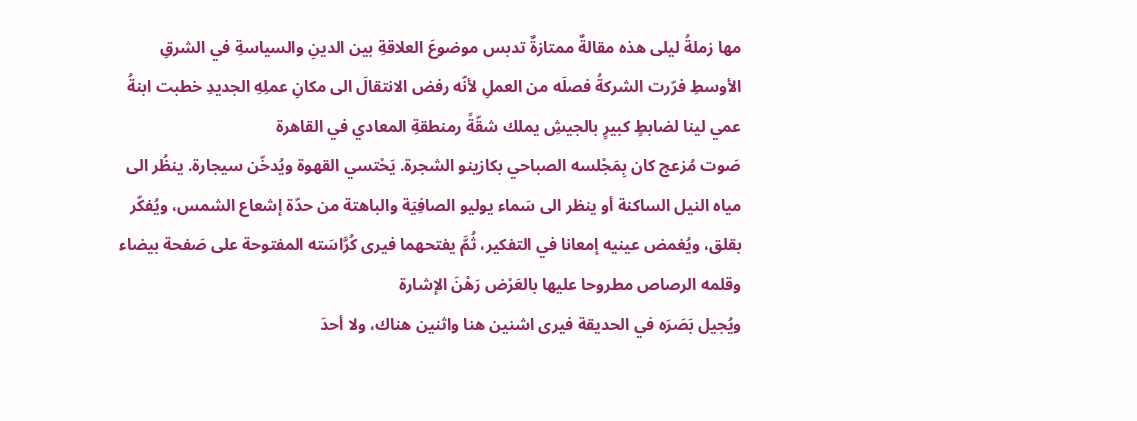مها زملةُ ليلى هذه مقالةٌ ممتازةٌ تدبس موضوعَ العلاقةِ بين الدينِ والسياسةِ في الشرقِ الأوسطِ فرّرت الشركةُ فصلَه من العملِ لأنّه رفض الانتقالَ الى مكانِ عملِهِ الجديدِ خطبت ابنةُ عمي لينا لضابطٍ كبيرٍ بالجيشِ يملك شقّةً رمنطقةِ المعادي في القاهرة
صَوت مُزعج كان بِمَجْلسه الصباحي بكازينو الشجرة. يَحْتسي القهوة ويُدخّن سيجارة. ينظُر الى مياه النيل الساكنة أو ينظر الى سَماء يوليو الصافِيَة والباهتة من حدّة إشعاع الشمس، ويُفكّر بقلق، ويُغمض عينيه إمعانا في التفكير، ثُمَّ يفتحهما فيرى كُرَّاسَته المفتوحة على صَفحة بيضاء وقلمه الرصاص مطروحا عليها بالعَرْض رَهْنَ الإشارة
ويُجيل بَصَرَه في الحديقة فيرى اشنين هنا واثنين هناك، ولا أحدَ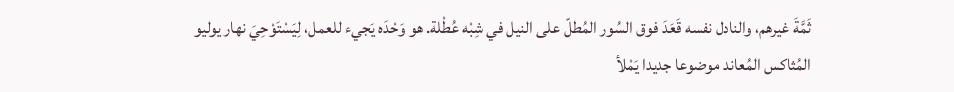ثَمَّةَ غيرهم، والنادل نفسه قَعَدَ فوق السُور المُطلّ على النيل في شِبْه عُطْلة. هو وَحْدَه يَجيء للعمل، لِيَسْتَوْحِيَ نهار يوليو المُثاكس المُعاند موضوعا جديدا يَمْلأ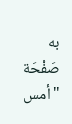به صَفْحَة "أمس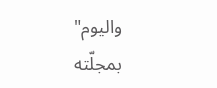واليوم" بمجلّته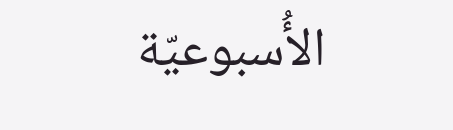الأُسبوعيّة